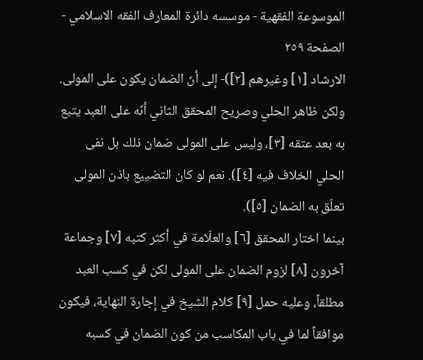الموسوعة الفقهية - موسسه دائرة المعارف الفقه الاسلامي - الصفحة ٢٥٩
الارشاد [١] وغيرهم [٢])- إلى أنّ الضمان يكون على المولى.
ولكن ظاهر الحلي وصريح المحقق الثاني أنّه على العبد يتبع به بعد عتقه [٣]، وليس على المولى ضمان ذلك بل نفى الحلي الخلاف فيه [٤]). نعم لو كان التضييع باذن المولى تعلّق به الضمان [٥]).
بينما اختار المحقق [٦] والعلّامة في أكثر كتبه [٧] وجماعة آخرون [٨] لزوم الضمان على المولى لكن في كسب العبد مطلقاً، وعليه حمل [٩] كلام الشيخ في إجارة النهاية، فيكون موافقاً لما في باب المكاسب من كون الضمان في كسبه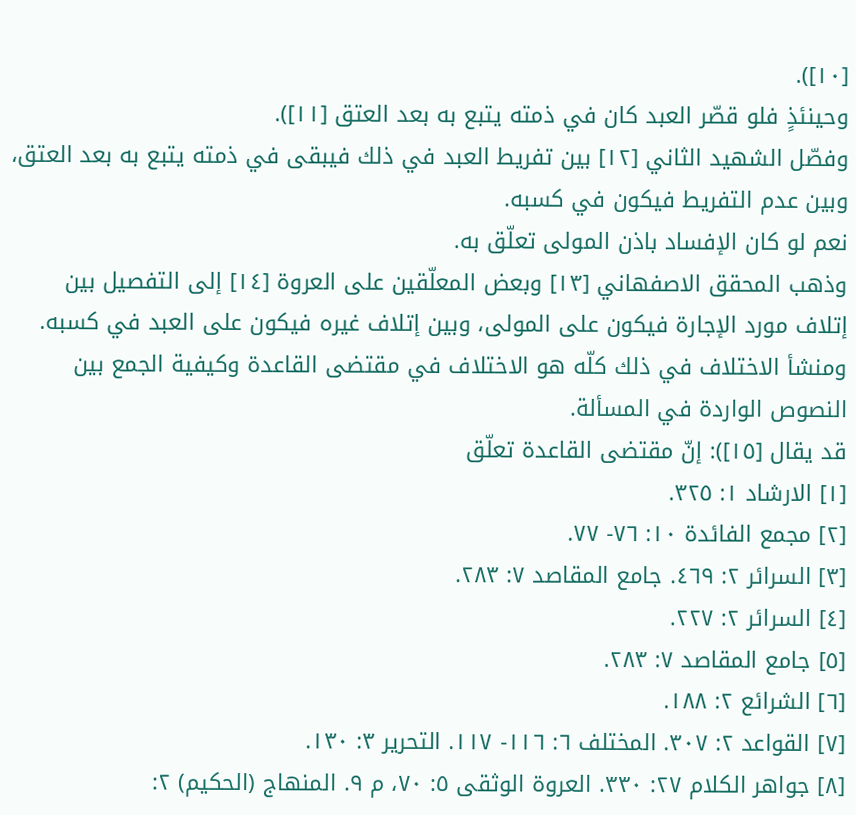[١٠]).
وحينئذٍ فلو قصّر العبد كان في ذمته يتبع به بعد العتق [١١]).
وفصّل الشهيد الثاني [١٢] بين تفريط العبد في ذلك فيبقى في ذمته يتبع به بعد العتق، وبين عدم التفريط فيكون في كسبه.
نعم لو كان الإفساد باذن المولى تعلّق به.
وذهب المحقق الاصفهاني [١٣] وبعض المعلّقين على العروة [١٤] إلى التفصيل بين إتلاف مورد الإجارة فيكون على المولى، وبين إتلاف غيره فيكون على العبد في كسبه.
ومنشأ الاختلاف في ذلك كلّه هو الاختلاف في مقتضى القاعدة وكيفية الجمع بين النصوص الواردة في المسألة.
قد يقال [١٥]): إنّ مقتضى القاعدة تعلّق
[١] الارشاد ١: ٣٢٥.
[٢] مجمع الفائدة ١٠: ٧٦- ٧٧.
[٣] السرائر ٢: ٤٦٩. جامع المقاصد ٧: ٢٨٣.
[٤] السرائر ٢: ٢٢٧.
[٥] جامع المقاصد ٧: ٢٨٣.
[٦] الشرائع ٢: ١٨٨.
[٧] القواعد ٢: ٣٠٧. المختلف ٦: ١١٦- ١١٧. التحرير ٣: ١٣٠.
[٨] جواهر الكلام ٢٧: ٣٣٠. العروة الوثقى ٥: ٧٠، م ٩. المنهاج (الحكيم) ٢: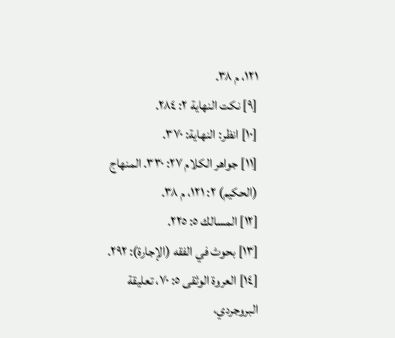١٢١، م ٣٨.
[٩] نكت النهاية ٢: ٢٨٤.
[١٠] انظر: النهاية: ٣٧٠.
[١١] جواهر الكلام ٢٧: ٣٣٠. المنهاج (الحكيم) ٢: ١٢١، م ٣٨.
[١٢] المسالك ٥: ٢٢٥.
[١٣] بحوث في الفقه (الإجارة): ٢٩٢.
[١٤] العروة الوثقى ٥: ٧٠، تعليقة البروجردي،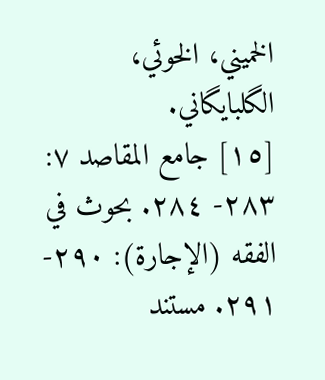الخميني، الخوئي، الگلبايگاني.
[١٥] جامع المقاصد ٧: ٢٨٣- ٢٨٤. بحوث في الفقه (الإجارة): ٢٩٠- ٢٩١. مستند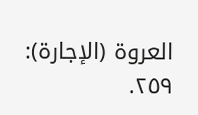العروة (الإجارة): ٢٥٩.